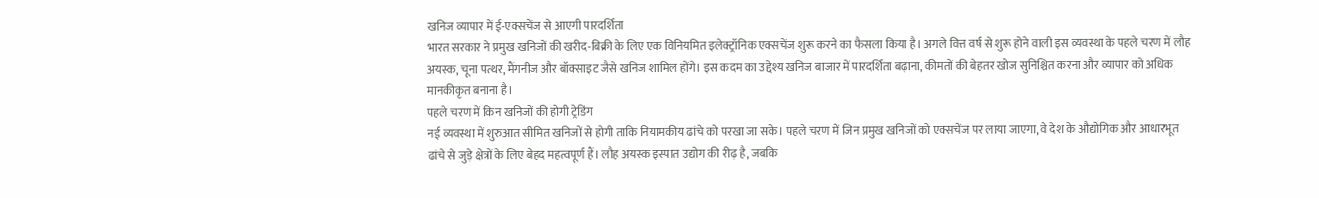खनिज व्यापार में ई-एक्सचेंज से आएगी पारदर्शिता
भारत सरकार ने प्रमुख खनिजों की खरीद-बिक्री के लिए एक विनियमित इलेक्ट्रॉनिक एक्सचेंज शुरू करने का फैसला किया है। अगले वित्त वर्ष से शुरू होने वाली इस व्यवस्था के पहले चरण में लौह अयस्क, चूना पत्थर, मैंगनीज और बॉक्साइट जैसे खनिज शामिल होंगे। इस कदम का उद्देश्य खनिज बाजार में पारदर्शिता बढ़ाना, कीमतों की बेहतर खोज सुनिश्चित करना और व्यापार को अधिक मानकीकृत बनाना है।
पहले चरण में किन खनिजों की होगी ट्रेडिंग
नई व्यवस्था में शुरुआत सीमित खनिजों से होगी ताकि नियामकीय ढांचे को परखा जा सके। पहले चरण में जिन प्रमुख खनिजों को एक्सचेंज पर लाया जाएगा, वे देश के औद्योगिक और आधारभूत ढांचे से जुड़े क्षेत्रों के लिए बेहद महत्वपूर्ण हैं। लौह अयस्क इस्पात उद्योग की रीढ़ है, जबकि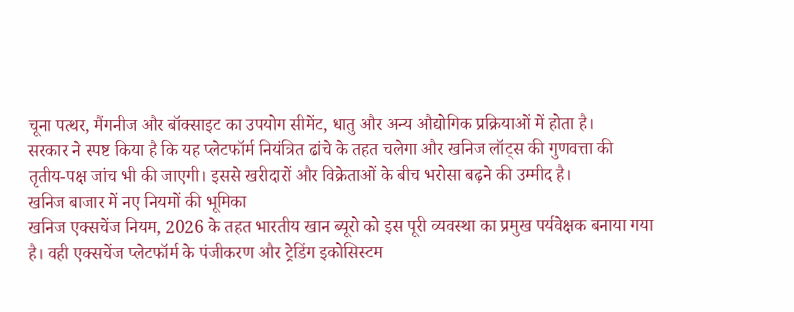चूना पत्थर, मैंगनीज और बॉक्साइट का उपयोग सीमेंट, धातु और अन्य औद्योगिक प्रक्रियाओं में होता है।
सरकार ने स्पष्ट किया है कि यह प्लेटफॉर्म नियंत्रित ढांचे के तहत चलेगा और खनिज लॉट्स की गुणवत्ता की तृतीय-पक्ष जांच भी की जाएगी। इससे खरीदारों और विक्रेताओं के बीच भरोसा बढ़ने की उम्मीद है।
खनिज बाजार में नए नियमों की भूमिका
खनिज एक्सचेंज नियम, 2026 के तहत भारतीय खान ब्यूरो को इस पूरी व्यवस्था का प्रमुख पर्यवेक्षक बनाया गया है। वही एक्सचेंज प्लेटफॉर्म के पंजीकरण और ट्रेडिंग इकोसिस्टम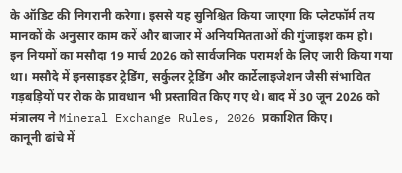के ऑडिट की निगरानी करेगा। इससे यह सुनिश्चित किया जाएगा कि प्लेटफॉर्म तय मानकों के अनुसार काम करें और बाजार में अनियमितताओं की गुंजाइश कम हो।
इन नियमों का मसौदा 19 मार्च 2026 को सार्वजनिक परामर्श के लिए जारी किया गया था। मसौदे में इनसाइडर ट्रेडिंग, सर्कुलर ट्रेडिंग और कार्टेलाइजेशन जैसी संभावित गड़बड़ियों पर रोक के प्रावधान भी प्रस्तावित किए गए थे। बाद में 30 जून 2026 को मंत्रालय ने Mineral Exchange Rules, 2026 प्रकाशित किए।
कानूनी ढांचे में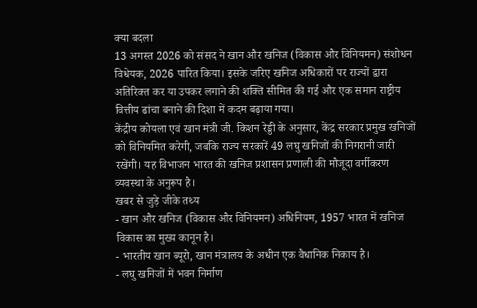क्या बदला
13 अगस्त 2026 को संसद ने खान और खनिज (विकास और विनियमन) संशोधन विधेयक, 2026 पारित किया। इसके जरिए खनिज अधिकारों पर राज्यों द्वारा अतिरिक्त कर या उपकर लगाने की शक्ति सीमित की गई और एक समान राष्ट्रीय वित्तीय ढांचा बनाने की दिशा में कदम बढ़ाया गया।
केंद्रीय कोयला एवं खान मंत्री जी. किशन रेड्डी के अनुसार, केंद्र सरकार प्रमुख खनिजों को विनियमित करेगी, जबकि राज्य सरकारें 49 लघु खनिजों की निगरानी जारी रखेंगी। यह विभाजन भारत की खनिज प्रशासन प्रणाली की मौजूदा वर्गीकरण व्यवस्था के अनुरूप है।
खबर से जुड़े जीके तथ्य
- खान और खनिज (विकास और विनियमन) अधिनियम, 1957 भारत में खनिज विकास का मुख्य कानून है।
- भारतीय खान ब्यूरो, खान मंत्रालय के अधीन एक वैधानिक निकाय है।
- लघु खनिजों में भवन निर्माण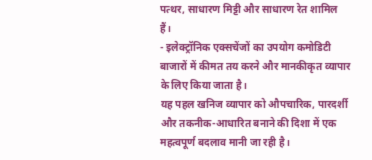पत्थर, साधारण मिट्टी और साधारण रेत शामिल हैं।
- इलेक्ट्रॉनिक एक्सचेंजों का उपयोग कमोडिटी बाजारों में कीमत तय करने और मानकीकृत व्यापार के लिए किया जाता है।
यह पहल खनिज व्यापार को औपचारिक, पारदर्शी और तकनीक-आधारित बनाने की दिशा में एक महत्वपूर्ण बदलाव मानी जा रही है।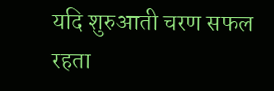यदि शुरुआती चरण सफल रहता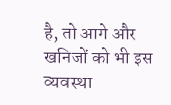है, तो आगे और खनिजों को भी इस व्यवस्था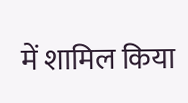में शामिल किया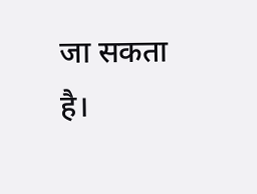जा सकता है।